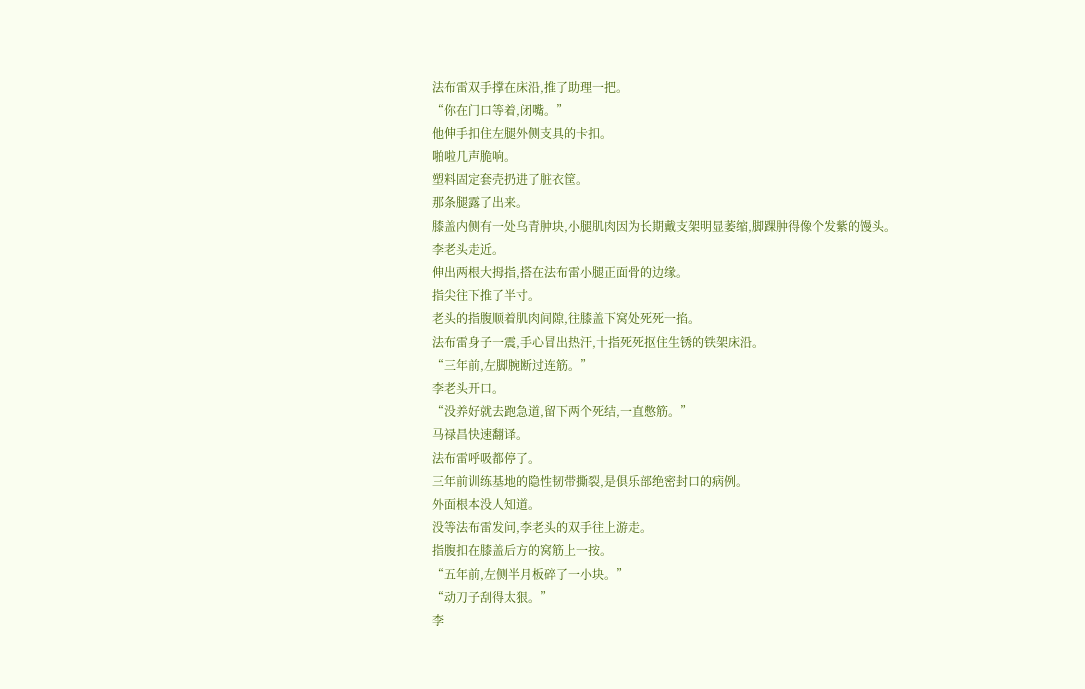法布雷双手撑在床沿,推了助理一把。
“你在门口等着,闭嘴。”
他伸手扣住左腿外侧支具的卡扣。
啪啦几声脆响。
塑料固定套壳扔进了脏衣筐。
那条腿露了出来。
膝盖内侧有一处乌青肿块,小腿肌肉因为长期戴支架明显萎缩,脚踝肿得像个发紫的馒头。
李老头走近。
伸出两根大拇指,搭在法布雷小腿正面骨的边缘。
指尖往下推了半寸。
老头的指腹顺着肌肉间隙,往膝盖下窝处死死一掐。
法布雷身子一震,手心冒出热汗,十指死死抠住生锈的铁架床沿。
“三年前,左脚腕断过连筋。”
李老头开口。
“没养好就去跑急道,留下两个死结,一直憋筋。”
马禄昌快速翻译。
法布雷呼吸都停了。
三年前训练基地的隐性韧带撕裂,是俱乐部绝密封口的病例。
外面根本没人知道。
没等法布雷发问,李老头的双手往上游走。
指腹扣在膝盖后方的窝筋上一按。
“五年前,左侧半月板碎了一小块。”
“动刀子刮得太狠。”
李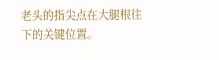老头的指尖点在大腿根往下的关键位置。